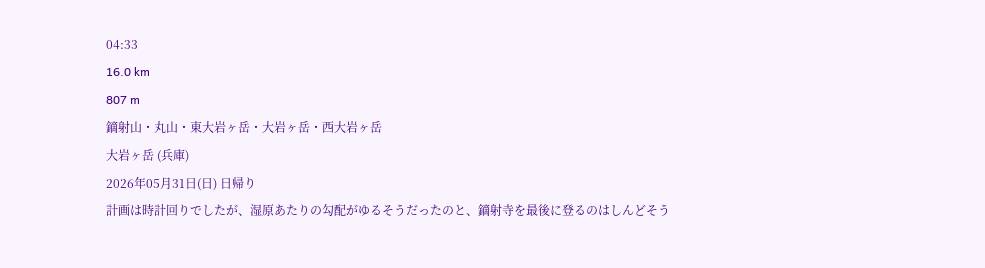04:33
16.0 km
807 m
鏑射山・丸山・東大岩ヶ岳・大岩ヶ岳・西大岩ヶ岳
大岩ヶ岳 (兵庫)
2026年05月31日(日) 日帰り
計画は時計回りでしたが、湿原あたりの勾配がゆるそうだったのと、鏑射寺を最後に登るのはしんどそう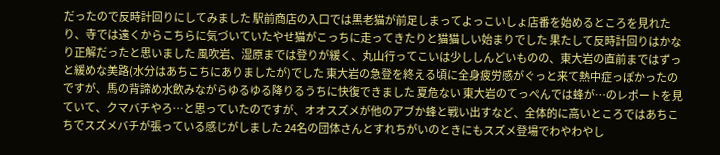だったので反時計回りにしてみました 駅前商店の入口では黒老猫が前足しまってよっこいしょ店番を始めるところを見れたり、寺では遠くからこちらに気づいていたやせ猫がこっちに走ってきたりと猫猫しい始まりでした 果たして反時計回りはかなり正解だったと思いました 風吹岩、湿原までは登りが緩く、丸山行ってこいは少ししんどいものの、東大岩の直前まではずっと緩めな美路(水分はあちこちにありましたが)でした 東大岩の急登を終える頃に全身疲労感がぐっと来て熱中症っぽかったのですが、馬の背諦め水飲みながらゆるゆる降りるうちに快復できました 夏危ない 東大岩のてっぺんでは蜂が…のレポートを見ていて、クマバチやろ…と思っていたのですが、オオスズメが他のアブか蜂と戦い出すなど、全体的に高いところではあちこちでスズメバチが張っている感じがしました 24名の団体さんとすれちがいのときにもスズメ登場でわやわやし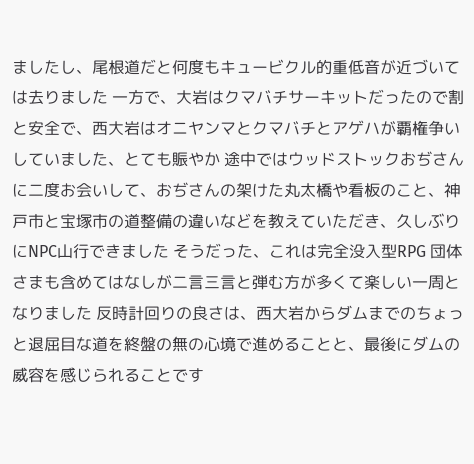ましたし、尾根道だと何度もキュービクル的重低音が近づいては去りました 一方で、大岩はクマバチサーキットだったので割と安全で、西大岩はオニヤンマとクマバチとアゲハが覇権争いしていました、とても賑やか 途中ではウッドストックおぢさんに二度お会いして、おぢさんの架けた丸太橋や看板のこと、神戸市と宝塚市の道整備の違いなどを教えていただき、久しぶりにNPC山行できました そうだった、これは完全没入型RPG 団体さまも含めてはなしが二言三言と弾む方が多くて楽しい一周となりました 反時計回りの良さは、西大岩からダムまでのちょっと退屈目な道を終盤の無の心境で進めることと、最後にダムの威容を感じられることです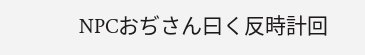NPCおぢさん曰く反時計回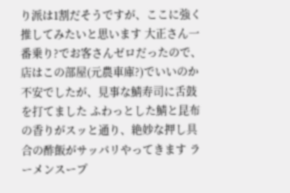り派は1割だそうですが、ここに強く推してみたいと思います 大正さん一番乗り?でお客さんゼロだったので、店はこの部屋(元農車庫?)でいいのか不安でしたが、見事な鯖寿司に舌鼓を打てました ふわっとした鯖と昆布の香りがスッと通り、絶妙な押し具合の酢飯がサッパリやってきます ラーメンスープ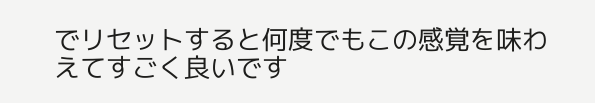でリセットすると何度でもこの感覚を味わえてすごく良いです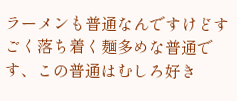ラーメンも普通なんですけどすごく落ち着く麺多めな普通です、この普通はむしろ好き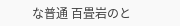な普通 百畳岩のと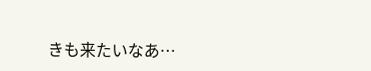きも来たいなあ…